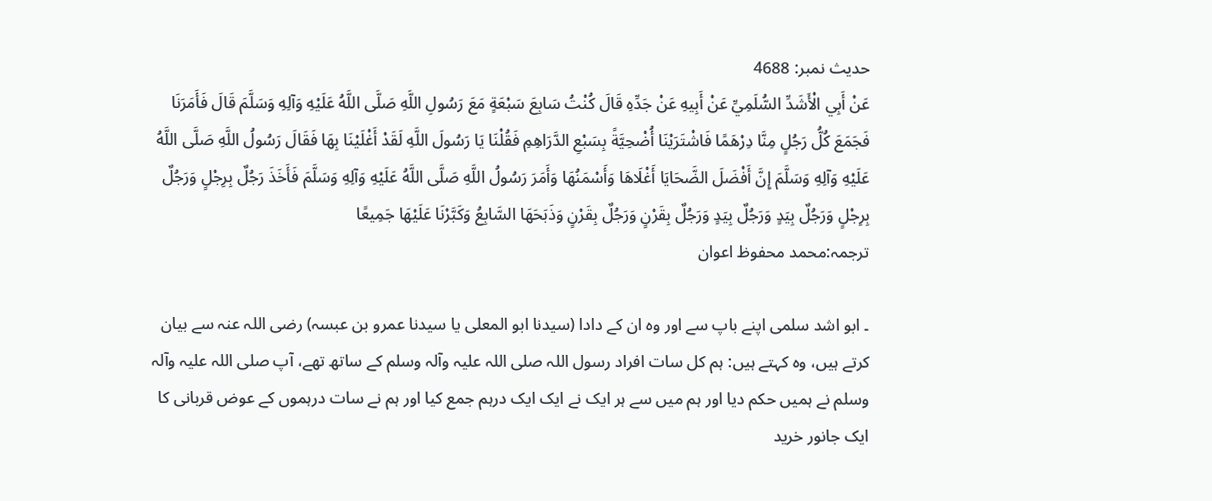حدیث نمبر: 4688
عَنْ أَبِي الْأَشَدِّ السُّلَمِيِّ عَنْ أَبِيهِ عَنْ جَدِّهِ قَالَ كُنْتُ سَابِعَ سَبْعَةٍ مَعَ رَسُولِ اللَّهِ صَلَّى اللَّهُ عَلَيْهِ وَآلِهِ وَسَلَّمَ قَالَ فَأَمَرَنَا فَجَمَعَ كُلُّ رَجُلٍ مِنَّا دِرْهَمًا فَاشْتَرَيْنَا أُضْحِيَّةً بِسَبْعِ الدَّرَاهِمِ فَقُلْنَا يَا رَسُولَ اللَّهِ لَقَدْ أَغْلَيْنَا بِهَا فَقَالَ رَسُولُ اللَّهِ صَلَّى اللَّهُ عَلَيْهِ وَآلِهِ وَسَلَّمَ إِنَّ أَفْضَلَ الضَّحَايَا أَغْلَاهَا وَأَسْمَنُهَا وَأَمَرَ رَسُولُ اللَّهِ صَلَّى اللَّهُ عَلَيْهِ وَآلِهِ وَسَلَّمَ فَأَخَذَ رَجُلٌ بِرِجْلٍ وَرَجُلٌ بِرِجْلٍ وَرَجُلٌ بِيَدٍ وَرَجُلٌ بِيَدٍ وَرَجُلٌ بِقَرْنٍ وَرَجُلٌ بِقَرْنٍ وَذَبَحَهَا السَّابِعُ وَكَبَّرْنَا عَلَيْهَا جَمِيعًا
ترجمہ:محمد محفوظ اعوان

۔ ابو اشد سلمی اپنے باپ سے اور وہ ان کے دادا (سیدنا ابو المعلی یا سیدنا عمرو بن عبسہ) رضی اللہ عنہ سے بیان کرتے ہیں، وہ کہتے ہیں: ہم کل سات افراد رسول اللہ صلی اللہ علیہ وآلہ وسلم کے ساتھ تھے، آپ صلی اللہ علیہ وآلہ وسلم نے ہمیں حکم دیا اور ہم میں سے ہر ایک نے ایک ایک درہم جمع کیا اور ہم نے سات درہموں کے عوض قربانی کا ایک جانور خرید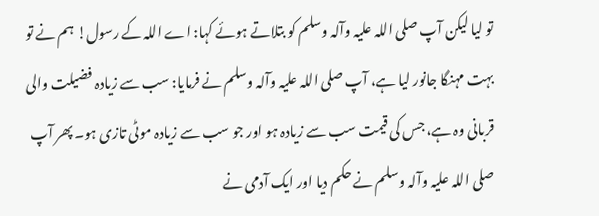تو لیا لیکن آپ صلی اللہ علیہ وآلہ وسلم کو بتلاتے ہوئے کہا: اے اللہ کے رسول! ہم نے تو بہت مہنگا جانور لیا ہے، آپ صلی اللہ علیہ وآلہ وسلم نے فرمایا: سب سے زیادہ فضیلت والی قربانی وہ ہے، جس کی قیمت سب سے زیادہ ہو اور جو سب سے زیادہ موٹی تازی ہو۔ پھر آپ صلی اللہ علیہ وآلہ وسلم نے حکم دیا اور ایک آدمی نے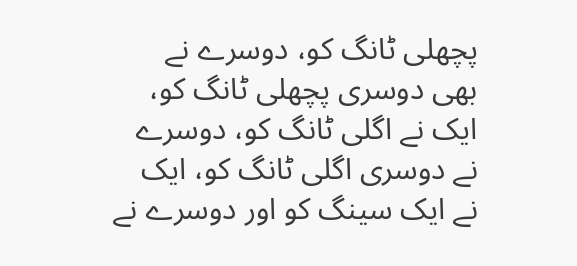پچھلی ٹانگ کو، دوسرے نے بھی دوسری پچھلی ٹانگ کو، ایک نے اگلی ٹانگ کو، دوسرے نے دوسری اگلی ٹانگ کو، ایک نے ایک سینگ کو اور دوسرے نے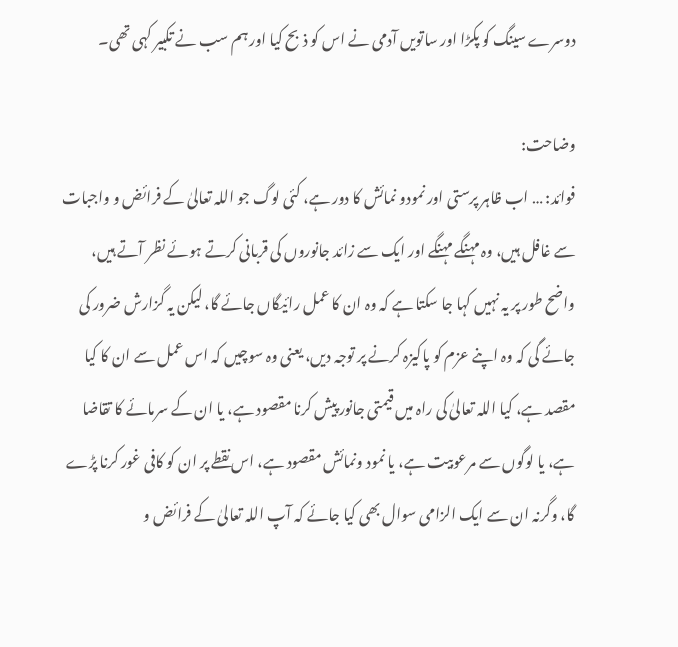دوسرے سینگ کو پکڑا اور ساتویں آدمی نے اس کو ذبح کیا اور ہم سب نے تکبیر کہی تھی۔

وضاحت:
فوائد: … اب ظاہر پرستی اور نمودو نمائش کا دور ہے، کئی لوگ جو اللہ تعالیٰ کے فرائض و واجبات سے غافل ہیں، وہ مہنگے مہنگے اور ایک سے زائد جانوروں کی قربانی کرتے ہوئے نظر آتے ہیں، واضح طور پر یہ نہیں کہا جا سکتا ہے کہ وہ ان کا عمل رائیگاں جائے گا، لیکن یہ گزارش ضرور کی جائے گی کہ وہ اپنے عزم کو پاکیزہ کرنے پر توجہ دیں، یعنی وہ سوچیں کہ اس عمل سے ان کا کیا مقصد ہے، کیا اللہ تعالیٰ کی راہ میں قیمتی جانور پیش کرنا مقصود ہے، یا ان کے سرمائے کا تقاضا ہے، یا لوگوں سے مرعوبیت ہے، یا نمود ونمائش مقصود ہے، اس نقطے پر ان کو کافی غور کرنا پڑے گا، وگرنہ ان سے ایک الزامی سوال بھی کیا جائے کہ آپ اللہ تعالیٰ کے فرائض و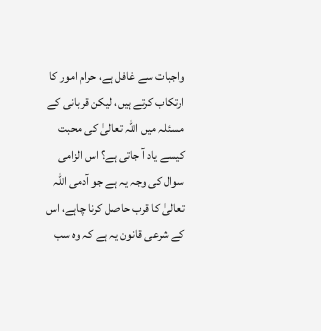واجبات سے غافل ہے، حرام امور کا ارتکاب کرتے ہیں، لیکن قربانی کے مسئلہ میں اللہ تعالیٰ کی محبت کیسے یاد آ جاتی ہے؟ اس الزامی سوال کی وجہ یہ ہے جو آدمی اللہ تعالیٰ کا قرب حاصل کرنا چاہے، اس کے شرعی قانون یہ ہے کہ وہ سب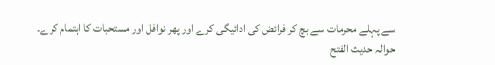سے پہلے محرمات سے بچ کر فرائض کی ادائیگی کرے اور پھر نوافل اور مستحبات کا اہتمام کرے۔
حوالہ حدیث الفتح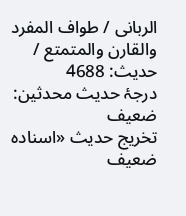الربانی / طواف المفرد والقارن والمتمتع / حدیث: 4688
درجۂ حدیث محدثین: ضعیف
تخریج حدیث «اسناده ضعيف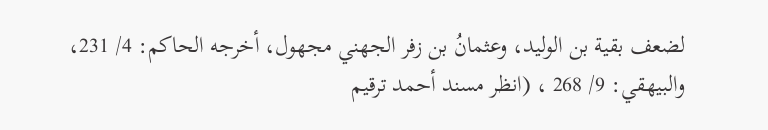لضعف بقية بن الوليد، وعثمانُ بن زفر الجھني مجھول، أخرجه الحاكم: 4/ 231، والبيھقي: 9/ 268 ، (انظر مسند أحمد ترقيم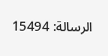الرسالة: 15494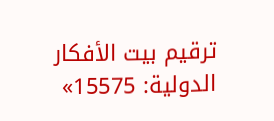ترقیم بيت الأفكار الدولية: 15575»